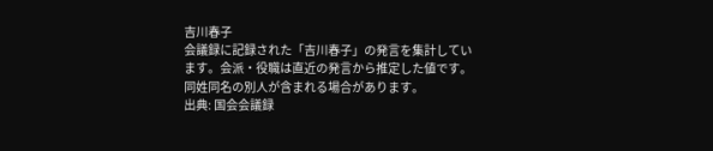吉川春子
会議録に記録された「吉川春子」の発言を集計しています。会派・役職は直近の発言から推定した値です。同姓同名の別人が含まれる場合があります。
出典: 国会会議録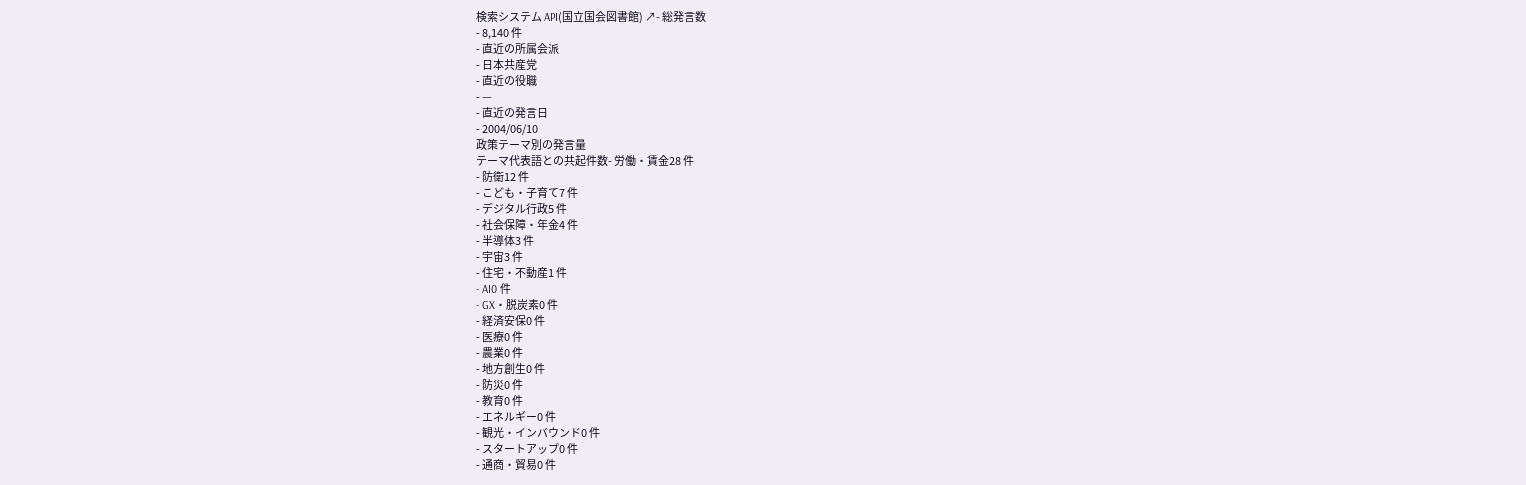検索システム API(国立国会図書館) ↗- 総発言数
- 8,140 件
- 直近の所属会派
- 日本共産党
- 直近の役職
- —
- 直近の発言日
- 2004/06/10
政策テーマ別の発言量
テーマ代表語との共起件数- 労働・賃金28 件
- 防衛12 件
- こども・子育て7 件
- デジタル行政5 件
- 社会保障・年金4 件
- 半導体3 件
- 宇宙3 件
- 住宅・不動産1 件
- AI0 件
- GX・脱炭素0 件
- 経済安保0 件
- 医療0 件
- 農業0 件
- 地方創生0 件
- 防災0 件
- 教育0 件
- エネルギー0 件
- 観光・インバウンド0 件
- スタートアップ0 件
- 通商・貿易0 件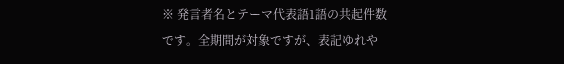※ 発言者名とテーマ代表語1語の共起件数です。全期間が対象ですが、表記ゆれや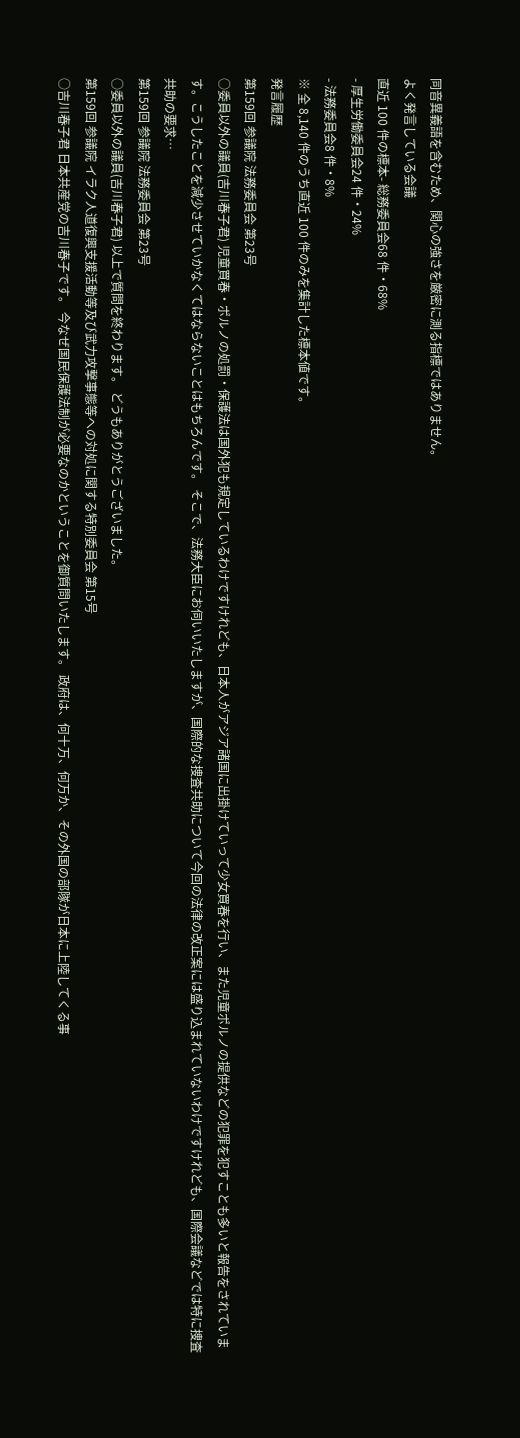同音異義語を含むため、関心の強さを厳密に測る指標ではありません。
よく発言している会議
直近 100 件の標本- 総務委員会68 件・68%
- 厚生労働委員会24 件・24%
- 法務委員会8 件・8%
※ 全 8,140 件のうち直近 100 件のみを集計した標本値です。
発言履歴
第159回 参議院 法務委員会 第23号
○委員以外の議員(吉川春子君) 児童買春・ポルノの処罰・保護法は国外犯も規定しているわけですけれども、日本人がアジア諸国に出掛けていって少女買春を行い、また児童ポルノの提供などの犯罪を犯すことも多いと報告をされています。こうしたことを減少させていかなくてはならないことはもちろんです。 そこで、法務大臣にお伺いいたしますが、国際的な捜査共助について今回の法律の改正案には盛り込まれていないわけですけれども、国際会議などでは特に捜査共助の要求…
第159回 参議院 法務委員会 第23号
○委員以外の議員(吉川春子君) 以上で質問を終わります。 どうもありがとうございました。
第159回 参議院 イラク人道復興支援活動等及び武力攻撃事態等への対処に関する特別委員会 第15号
○吉川春子君 日本共産党の吉川春子です。 今なぜ国民保護法制が必要なのかということを御質問いたします。 政府は、何十万、何万か、その外国の部隊が日本に上陸してくる事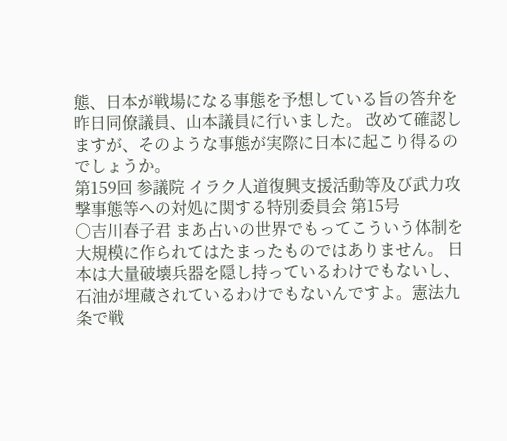態、日本が戦場になる事態を予想している旨の答弁を昨日同僚議員、山本議員に行いました。 改めて確認しますが、そのような事態が実際に日本に起こり得るのでしょうか。
第159回 参議院 イラク人道復興支援活動等及び武力攻撃事態等への対処に関する特別委員会 第15号
○吉川春子君 まあ占いの世界でもってこういう体制を大規模に作られてはたまったものではありません。 日本は大量破壊兵器を隠し持っているわけでもないし、石油が埋蔵されているわけでもないんですよ。憲法九条で戦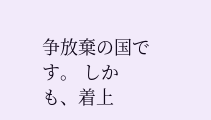争放棄の国です。 しかも、着上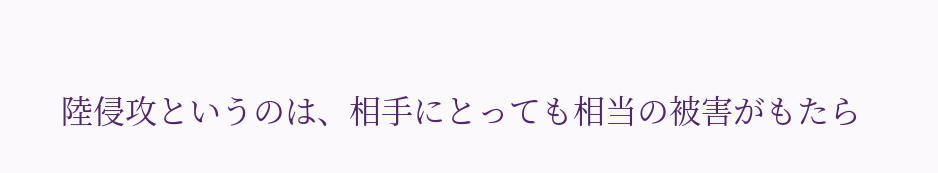陸侵攻というのは、相手にとっても相当の被害がもたら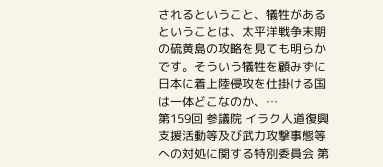されるということ、犠牲があるということは、太平洋戦争末期の硫黄島の攻略を見ても明らかです。そういう犠牲を顧みずに日本に着上陸侵攻を仕掛ける国は一体どこなのか、…
第159回 参議院 イラク人道復興支援活動等及び武力攻撃事態等への対処に関する特別委員会 第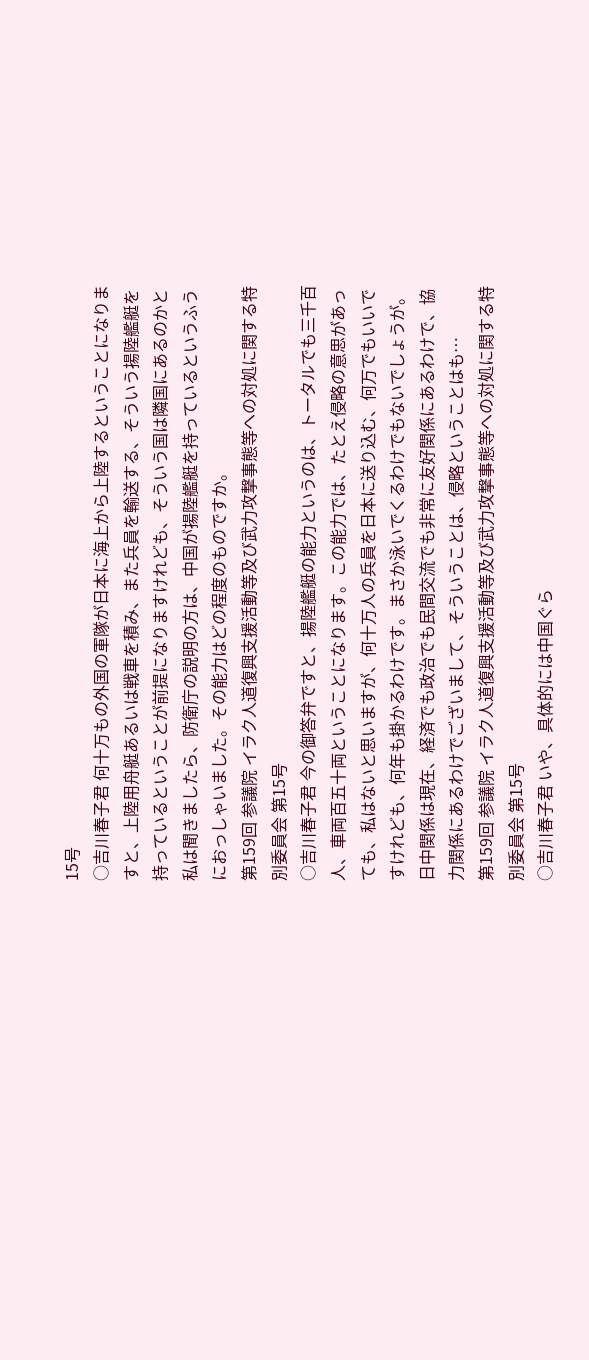15号
○吉川春子君 何十万もの外国の軍隊が日本に海上から上陸するということになりますと、上陸用舟艇あるいは戦車を積み、また兵員を輸送する、そういう揚陸艦艇を持っているということが前提になりますけれども、そういう国は隣国にあるのかと私は聞きましたら、防衛庁の説明の方は、中国が揚陸艦艇を持っているというふうにおっしゃいました。その能力はどの程度のものですか。
第159回 参議院 イラク人道復興支援活動等及び武力攻撃事態等への対処に関する特別委員会 第15号
○吉川春子君 今の御答弁ですと、揚陸艦艇の能力というのは、トータルでも三千百人、車両百五十両ということになります。この能力では、たとえ侵略の意思があっても、私はないと思いますが、何十万人の兵員を日本に送り込む、何万でもいいですけれども、何年も掛かるわけです。まさか泳いでくるわけでもないでしょうが。 日中関係は現在、経済でも政治でも民間交流でも非常に友好関係にあるわけで、協力関係にあるわけでございまして、そういうことは、侵略ということはも…
第159回 参議院 イラク人道復興支援活動等及び武力攻撃事態等への対処に関する特別委員会 第15号
○吉川春子君 いや、具体的には中国ぐら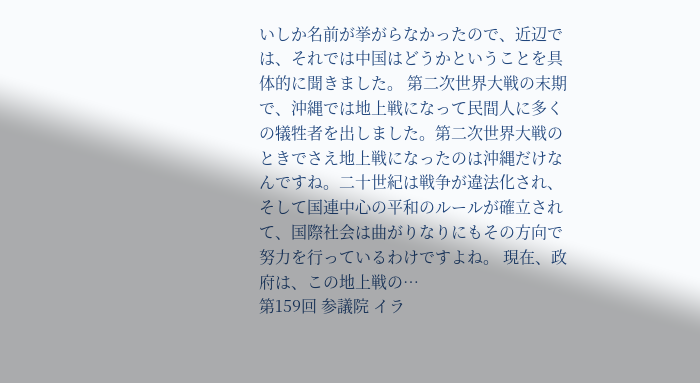いしか名前が挙がらなかったので、近辺では、それでは中国はどうかということを具体的に聞きました。 第二次世界大戦の末期で、沖縄では地上戦になって民間人に多くの犠牲者を出しました。第二次世界大戦のときでさえ地上戦になったのは沖縄だけなんですね。二十世紀は戦争が違法化され、そして国連中心の平和のルールが確立されて、国際社会は曲がりなりにもその方向で努力を行っているわけですよね。 現在、政府は、この地上戦の…
第159回 参議院 イラ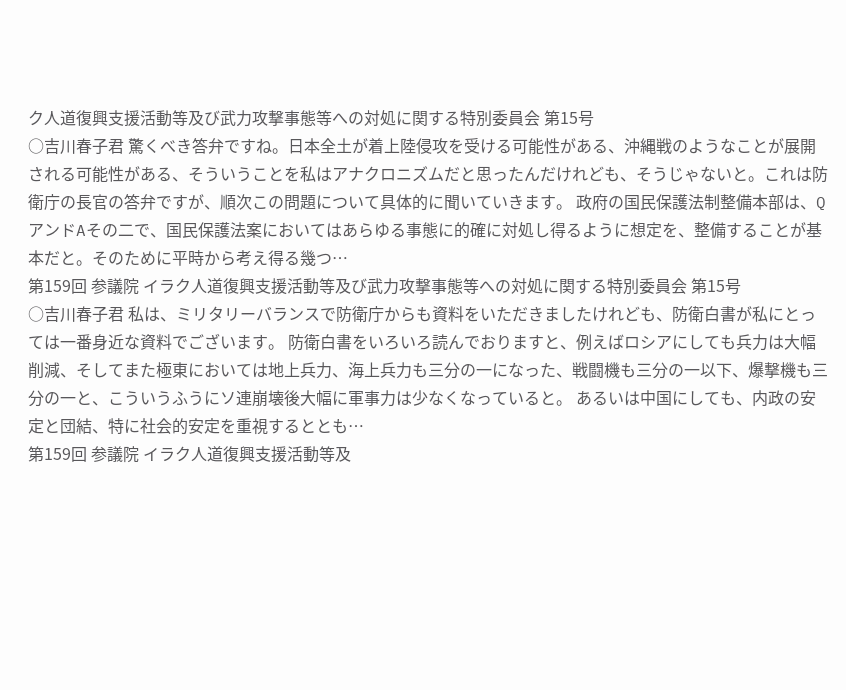ク人道復興支援活動等及び武力攻撃事態等への対処に関する特別委員会 第15号
○吉川春子君 驚くべき答弁ですね。日本全土が着上陸侵攻を受ける可能性がある、沖縄戦のようなことが展開される可能性がある、そういうことを私はアナクロニズムだと思ったんだけれども、そうじゃないと。これは防衛庁の長官の答弁ですが、順次この問題について具体的に聞いていきます。 政府の国民保護法制整備本部は、QアンドAその二で、国民保護法案においてはあらゆる事態に的確に対処し得るように想定を、整備することが基本だと。そのために平時から考え得る幾つ…
第159回 参議院 イラク人道復興支援活動等及び武力攻撃事態等への対処に関する特別委員会 第15号
○吉川春子君 私は、ミリタリーバランスで防衛庁からも資料をいただきましたけれども、防衛白書が私にとっては一番身近な資料でございます。 防衛白書をいろいろ読んでおりますと、例えばロシアにしても兵力は大幅削減、そしてまた極東においては地上兵力、海上兵力も三分の一になった、戦闘機も三分の一以下、爆撃機も三分の一と、こういうふうにソ連崩壊後大幅に軍事力は少なくなっていると。 あるいは中国にしても、内政の安定と団結、特に社会的安定を重視するととも…
第159回 参議院 イラク人道復興支援活動等及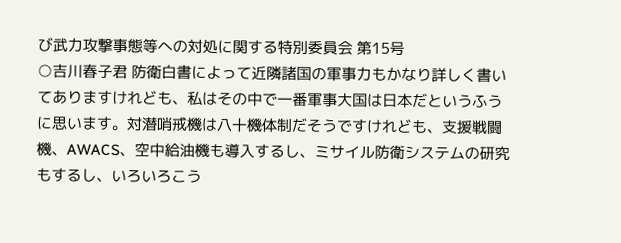び武力攻撃事態等への対処に関する特別委員会 第15号
○吉川春子君 防衛白書によって近隣諸国の軍事力もかなり詳しく書いてありますけれども、私はその中で一番軍事大国は日本だというふうに思います。対潜哨戒機は八十機体制だそうですけれども、支援戦闘機、AWACS、空中給油機も導入するし、ミサイル防衛システムの研究もするし、いろいろこう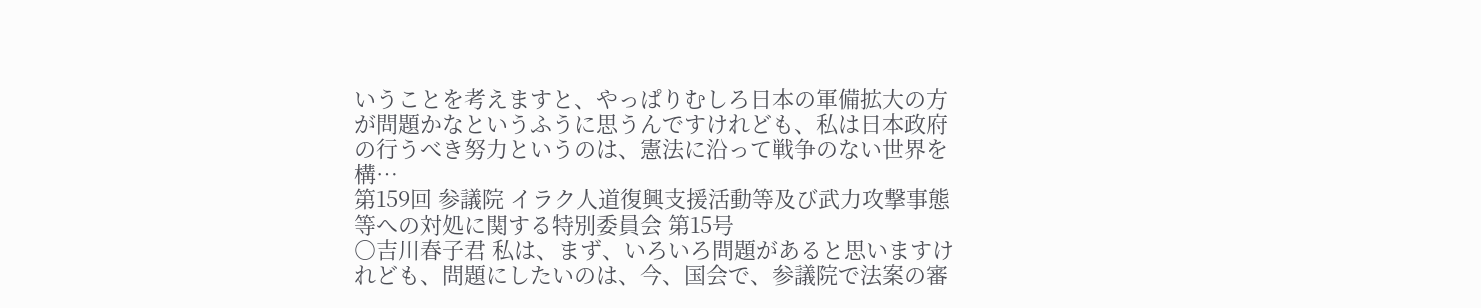いうことを考えますと、やっぱりむしろ日本の軍備拡大の方が問題かなというふうに思うんですけれども、私は日本政府の行うべき努力というのは、憲法に沿って戦争のない世界を構…
第159回 参議院 イラク人道復興支援活動等及び武力攻撃事態等への対処に関する特別委員会 第15号
○吉川春子君 私は、まず、いろいろ問題があると思いますけれども、問題にしたいのは、今、国会で、参議院で法案の審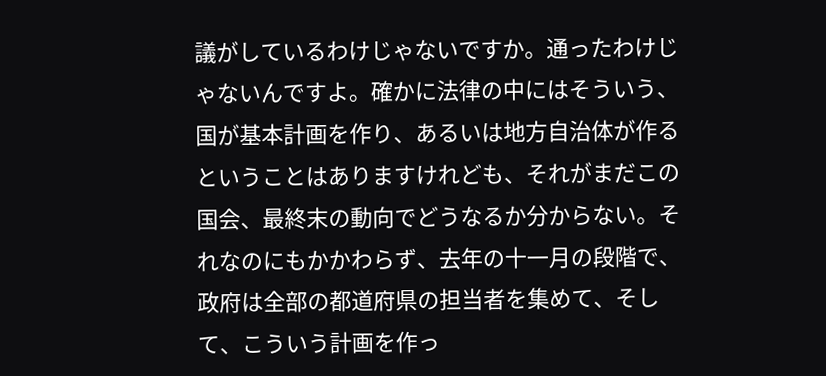議がしているわけじゃないですか。通ったわけじゃないんですよ。確かに法律の中にはそういう、国が基本計画を作り、あるいは地方自治体が作るということはありますけれども、それがまだこの国会、最終末の動向でどうなるか分からない。それなのにもかかわらず、去年の十一月の段階で、政府は全部の都道府県の担当者を集めて、そして、こういう計画を作っ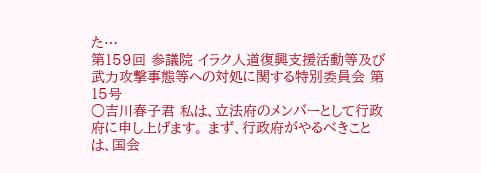た…
第159回 参議院 イラク人道復興支援活動等及び武力攻撃事態等への対処に関する特別委員会 第15号
○吉川春子君 私は、立法府のメンバーとして行政府に申し上げます。 まず、行政府がやるべきことは、国会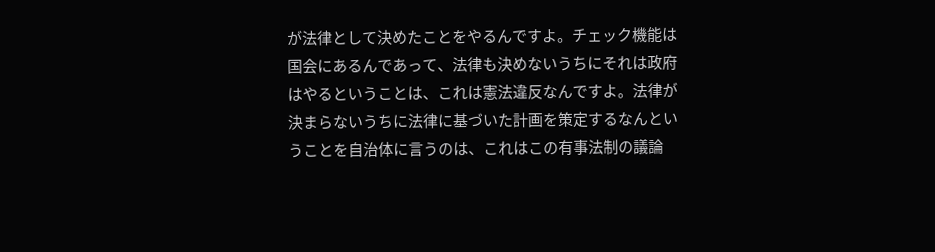が法律として決めたことをやるんですよ。チェック機能は国会にあるんであって、法律も決めないうちにそれは政府はやるということは、これは憲法違反なんですよ。法律が決まらないうちに法律に基づいた計画を策定するなんということを自治体に言うのは、これはこの有事法制の議論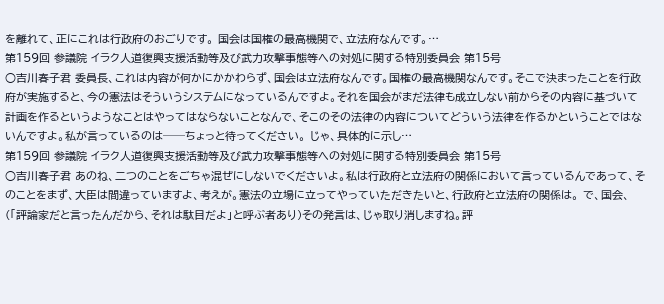を離れて、正にこれは行政府のおごりです。 国会は国権の最高機関で、立法府なんです。…
第159回 参議院 イラク人道復興支援活動等及び武力攻撃事態等への対処に関する特別委員会 第15号
○吉川春子君 委員長、これは内容が何かにかかわらず、国会は立法府なんです。国権の最高機関なんです。そこで決まったことを行政府が実施すると、今の憲法はそういうシステムになっているんですよ。それを国会がまだ法律も成立しない前からその内容に基づいて計画を作るというようなことはやってはならないことなんで、そこのその法律の内容についてどういう法律を作るかということではないんですよ。私が言っているのは──ちょっと待ってください。 じゃ、具体的に示し…
第159回 参議院 イラク人道復興支援活動等及び武力攻撃事態等への対処に関する特別委員会 第15号
○吉川春子君 あのね、二つのことをごちゃ混ぜにしないでくださいよ。私は行政府と立法府の関係において言っているんであって、そのことをまず、大臣は間違っていますよ、考えが。憲法の立場に立ってやっていただきたいと、行政府と立法府の関係は。 で、国会、(「評論家だと言ったんだから、それは駄目だよ」と呼ぶ者あり)その発言は、じゃ取り消しますね。評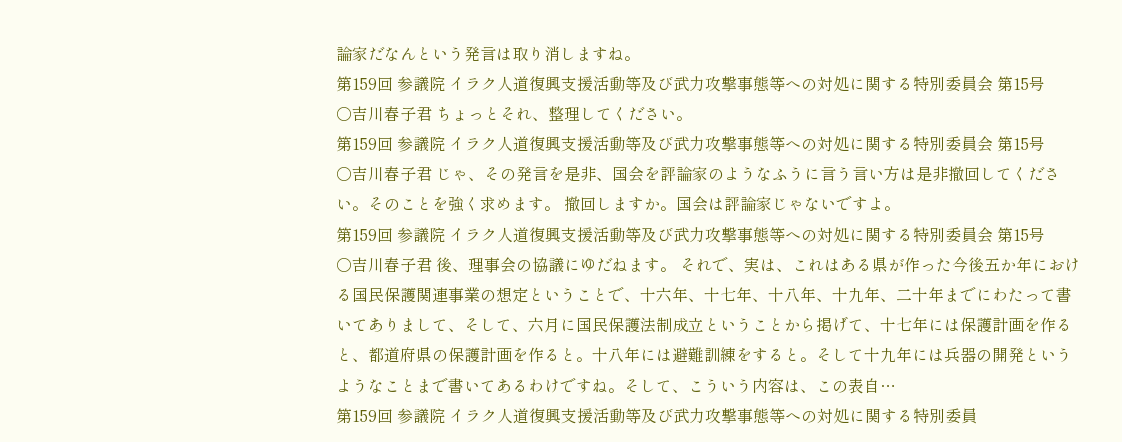論家だなんという発言は取り消しますね。
第159回 参議院 イラク人道復興支援活動等及び武力攻撃事態等への対処に関する特別委員会 第15号
○吉川春子君 ちょっとそれ、整理してください。
第159回 参議院 イラク人道復興支援活動等及び武力攻撃事態等への対処に関する特別委員会 第15号
○吉川春子君 じゃ、その発言を是非、国会を評論家のようなふうに言う言い方は是非撤回してください。そのことを強く求めます。 撤回しますか。国会は評論家じゃないですよ。
第159回 参議院 イラク人道復興支援活動等及び武力攻撃事態等への対処に関する特別委員会 第15号
○吉川春子君 後、理事会の協議にゆだねます。 それで、実は、これはある県が作った今後五か年における国民保護関連事業の想定ということで、十六年、十七年、十八年、十九年、二十年までにわたって書いてありまして、そして、六月に国民保護法制成立ということから掲げて、十七年には保護計画を作ると、都道府県の保護計画を作ると。十八年には避難訓練をすると。そして十九年には兵器の開発というようなことまで書いてあるわけですね。そして、こういう内容は、この表自…
第159回 参議院 イラク人道復興支援活動等及び武力攻撃事態等への対処に関する特別委員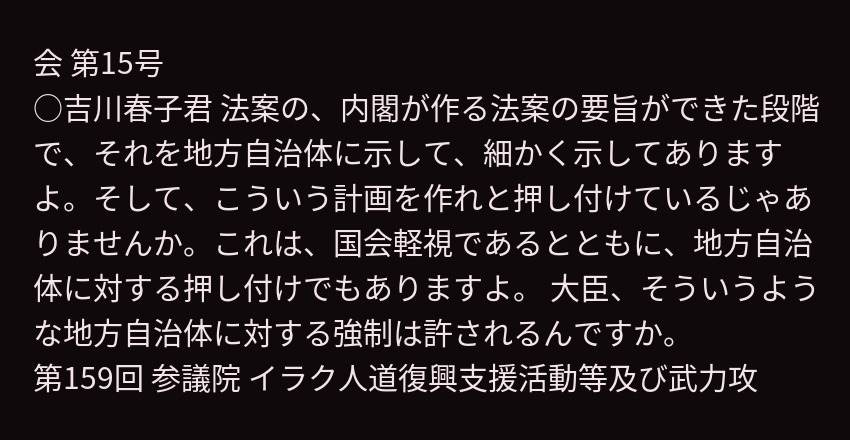会 第15号
○吉川春子君 法案の、内閣が作る法案の要旨ができた段階で、それを地方自治体に示して、細かく示してありますよ。そして、こういう計画を作れと押し付けているじゃありませんか。これは、国会軽視であるとともに、地方自治体に対する押し付けでもありますよ。 大臣、そういうような地方自治体に対する強制は許されるんですか。
第159回 参議院 イラク人道復興支援活動等及び武力攻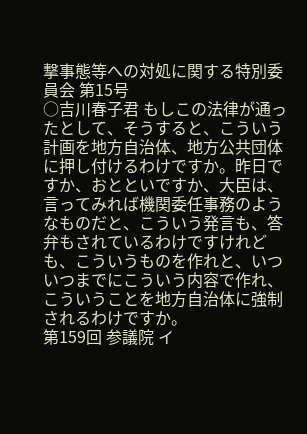撃事態等への対処に関する特別委員会 第15号
○吉川春子君 もしこの法律が通ったとして、そうすると、こういう計画を地方自治体、地方公共団体に押し付けるわけですか。昨日ですか、おとといですか、大臣は、言ってみれば機関委任事務のようなものだと、こういう発言も、答弁もされているわけですけれども、こういうものを作れと、いついつまでにこういう内容で作れ、こういうことを地方自治体に強制されるわけですか。
第159回 参議院 イ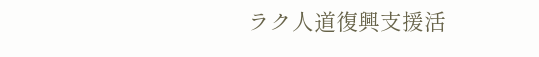ラク人道復興支援活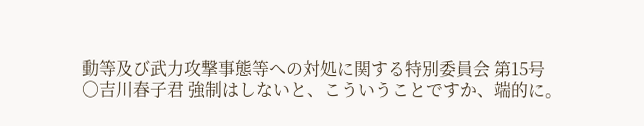動等及び武力攻撃事態等への対処に関する特別委員会 第15号
○吉川春子君 強制はしないと、こういうことですか、端的に。